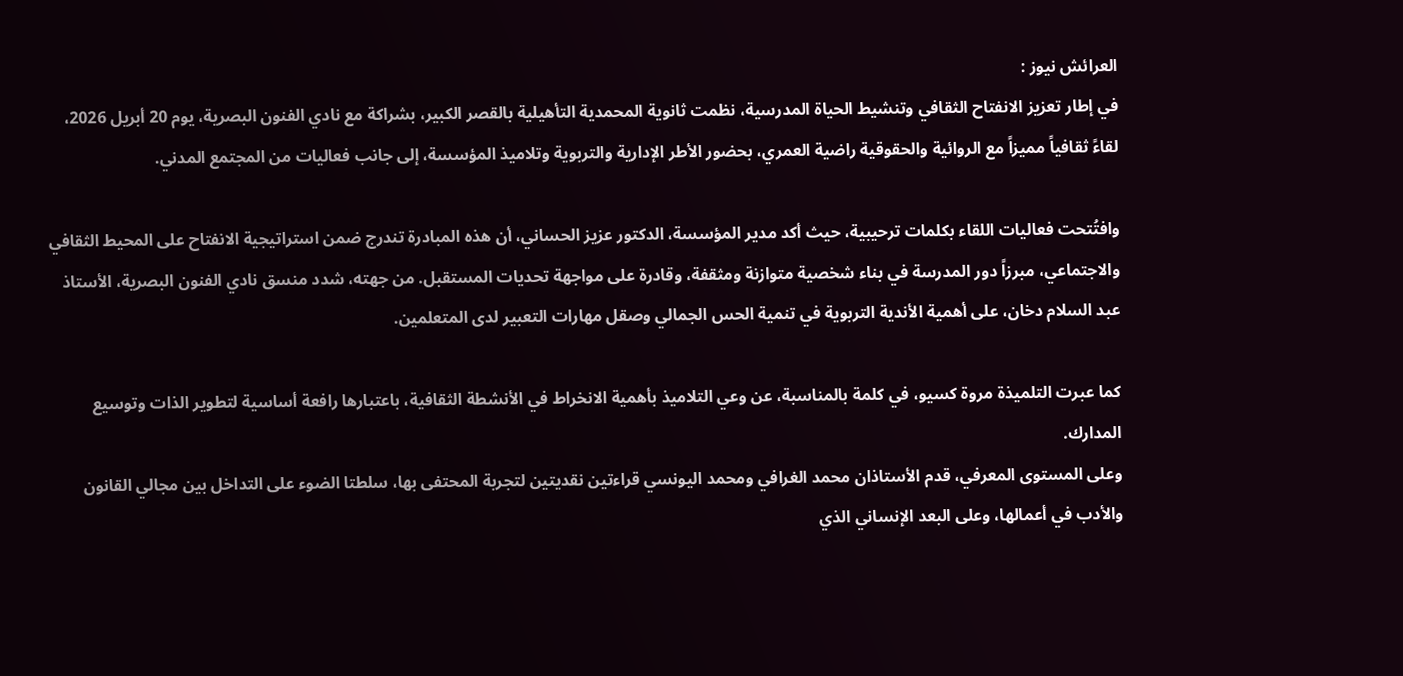العرائش نيوز :
في إطار تعزيز الانفتاح الثقافي وتنشيط الحياة المدرسية، نظمت ثانوية المحمدية التأهيلية بالقصر الكبير، بشراكة مع نادي الفنون البصرية، يوم 20 أبريل 2026، لقاءً ثقافياً مميزاً مع الروائية والحقوقية راضية العمري، بحضور الأطر الإدارية والتربوية وتلاميذ المؤسسة، إلى جانب فعاليات من المجتمع المدني.

وافتُتحت فعاليات اللقاء بكلمات ترحيبية، حيث أكد مدير المؤسسة، الدكتور عزيز الحساني، أن هذه المبادرة تندرج ضمن استراتيجية الانفتاح على المحيط الثقافي والاجتماعي، مبرزاً دور المدرسة في بناء شخصية متوازنة ومثقفة، وقادرة على مواجهة تحديات المستقبل. من جهته، شدد منسق نادي الفنون البصرية، الأستاذ عبد السلام دخان، على أهمية الأندية التربوية في تنمية الحس الجمالي وصقل مهارات التعبير لدى المتعلمين.

كما عبرت التلميذة مروة كسيو، في كلمة بالمناسبة، عن وعي التلاميذ بأهمية الانخراط في الأنشطة الثقافية، باعتبارها رافعة أساسية لتطوير الذات وتوسيع المدارك.
وعلى المستوى المعرفي، قدم الأستاذان محمد الغرافي ومحمد اليونسي قراءتين نقديتين لتجربة المحتفى بها، سلطتا الضوء على التداخل بين مجالي القانون والأدب في أعمالها، وعلى البعد الإنساني الذي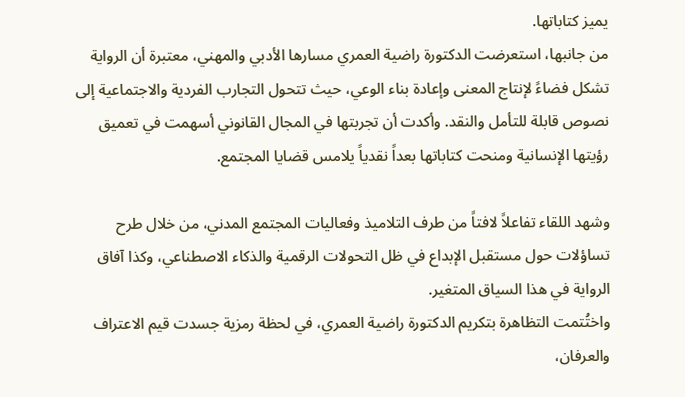يميز كتاباتها.
من جانبها، استعرضت الدكتورة راضية العمري مسارها الأدبي والمهني، معتبرة أن الرواية تشكل فضاءً لإنتاج المعنى وإعادة بناء الوعي، حيث تتحول التجارب الفردية والاجتماعية إلى نصوص قابلة للتأمل والنقد. وأكدت أن تجربتها في المجال القانوني أسهمت في تعميق رؤيتها الإنسانية ومنحت كتاباتها بعداً نقدياً يلامس قضايا المجتمع.

وشهد اللقاء تفاعلاً لافتاً من طرف التلاميذ وفعاليات المجتمع المدني، من خلال طرح تساؤلات حول مستقبل الإبداع في ظل التحولات الرقمية والذكاء الاصطناعي، وكذا آفاق الرواية في هذا السياق المتغير.
واختُتمت التظاهرة بتكريم الدكتورة راضية العمري، في لحظة رمزية جسدت قيم الاعتراف والعرفان،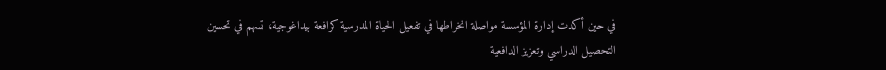في حين أكدت إدارة المؤسسة مواصلة انخراطها في تفعيل الحياة المدرسية كرافعة بيداغوجية، تسهم في تحسين التحصيل الدراسي وتعزيز الدافعية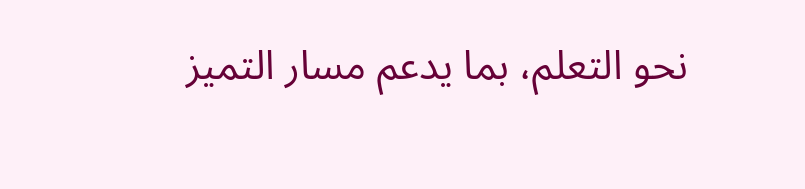نحو التعلم، بما يدعم مسار التميز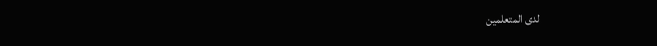لدى المتعلمين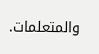والمتعلمات.